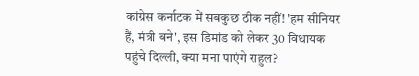कांग्रेस कर्नाटक में सबकुछ ठीक नहीं! 'हम सीनियर हैं, मंत्री बने', इस डिमांड को लेकर 30 विधायक पहुंचे दिल्ली, क्या मना पाएंगे राहुल?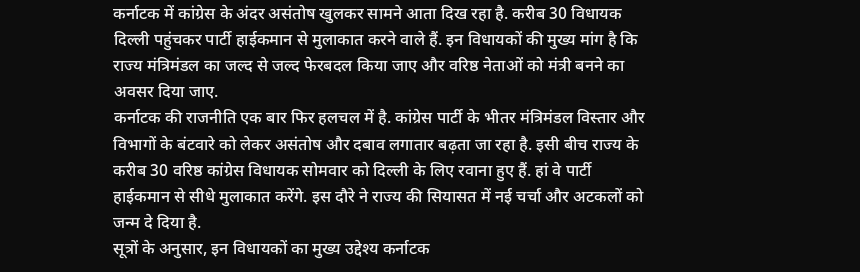कर्नाटक में कांग्रेस के अंदर असंतोष खुलकर सामने आता दिख रहा है. करीब 30 विधायक दिल्ली पहुंचकर पार्टी हाईकमान से मुलाकात करने वाले हैं. इन विधायकों की मुख्य मांग है कि राज्य मंत्रिमंडल का जल्द से जल्द फेरबदल किया जाए और वरिष्ठ नेताओं को मंत्री बनने का अवसर दिया जाए.
कर्नाटक की राजनीति एक बार फिर हलचल में है. कांग्रेस पार्टी के भीतर मंत्रिमंडल विस्तार और विभागों के बंटवारे को लेकर असंतोष और दबाव लगातार बढ़ता जा रहा है. इसी बीच राज्य के करीब 30 वरिष्ठ कांग्रेस विधायक सोमवार को दिल्ली के लिए रवाना हुए हैं. हां वे पार्टी हाईकमान से सीधे मुलाकात करेंगे. इस दौरे ने राज्य की सियासत में नई चर्चा और अटकलों को जन्म दे दिया है.
सूत्रों के अनुसार, इन विधायकों का मुख्य उद्देश्य कर्नाटक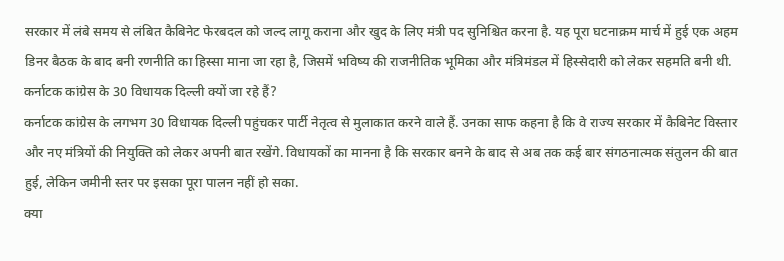सरकार में लंबे समय से लंबित कैबिनेट फेरबदल को जल्द लागू कराना और खुद के लिए मंत्री पद सुनिश्चित करना है. यह पूरा घटनाक्रम मार्च में हुई एक अहम डिनर बैठक के बाद बनी रणनीति का हिस्सा माना जा रहा है, जिसमें भविष्य की राजनीतिक भूमिका और मंत्रिमंडल में हिस्सेदारी को लेकर सहमति बनी थी.
कर्नाटक कांग्रेस के 30 विधायक दिल्ली क्यों जा रहे हैं?
कर्नाटक कांग्रेस के लगभग 30 विधायक दिल्ली पहुंचकर पार्टी नेतृत्व से मुलाकात करने वाले हैं. उनका साफ कहना है कि वे राज्य सरकार में कैबिनेट विस्तार और नए मंत्रियों की नियुक्ति को लेकर अपनी बात रखेंगे. विधायकों का मानना है कि सरकार बनने के बाद से अब तक कई बार संगठनात्मक संतुलन की बात हुई, लेकिन जमीनी स्तर पर इसका पूरा पालन नहीं हो सका.
क्या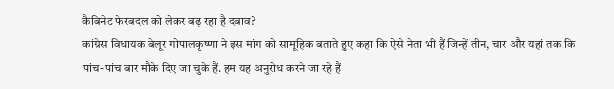कैबिनेट फेरबदल को लेकर बढ़ रहा है दबाव?
कांग्रेस विधायक बेलूर गोपालकृष्णा ने इस मांग को सामूहिक बताते हुए कहा कि ऐसे नेता भी हैं जिन्हें तीन, चार और यहां तक कि पांच-पांच बार मौके दिए जा चुके हैं. हम यह अनुरोध करने जा रहे हैं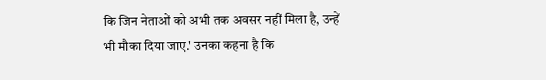कि जिन नेताओं को अभी तक अवसर नहीं मिला है, उन्हें भी मौका दिया जाए.' उनका कहना है कि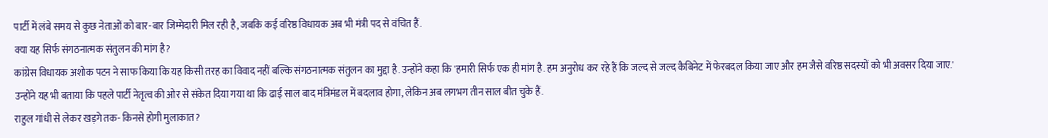पार्टी में लंबे समय से कुछ नेताओं को बार-बार जिम्मेदारी मिल रही है, जबकि कई वरिष्ठ विधायक अब भी मंत्री पद से वंचित हैं.
क्या यह सिर्फ संगठनात्मक संतुलन की मांग है?
कांग्रेस विधायक अशोक पटन ने साफ किया कि यह किसी तरह का विवाद नहीं बल्कि संगठनात्मक संतुलन का मुद्दा है. उन्होंने कहा कि 'हमारी सिर्फ एक ही मांग है. हम अनुरोध कर रहे हैं कि जल्द से जल्द कैबिनेट में फेरबदल किया जाए और हम जैसे वरिष्ठ सदस्यों को भी अवसर दिया जाए.' उन्होंने यह भी बताया कि पहले पार्टी नेतृत्व की ओर से संकेत दिया गया था कि ढाई साल बाद मंत्रिमंडल में बदलाव होगा, लेकिन अब लगभग तीन साल बीत चुके हैं.
राहुल गांधी से लेकर खड़गे तक- किनसे होगी मुलाकात?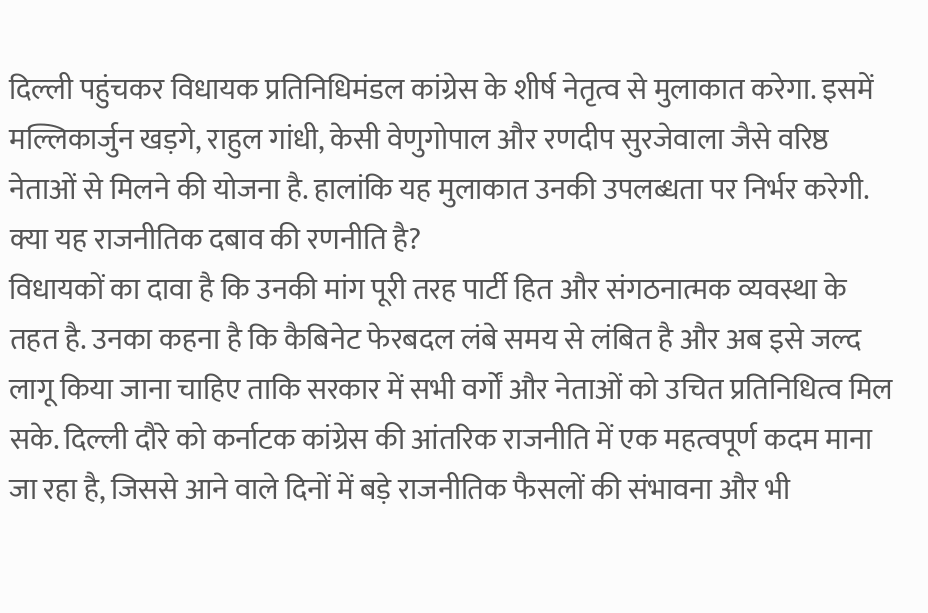दिल्ली पहुंचकर विधायक प्रतिनिधिमंडल कांग्रेस के शीर्ष नेतृत्व से मुलाकात करेगा. इसमें मल्लिकार्जुन खड़गे, राहुल गांधी, केसी वेणुगोपाल और रणदीप सुरजेवाला जैसे वरिष्ठ नेताओं से मिलने की योजना है. हालांकि यह मुलाकात उनकी उपलब्धता पर निर्भर करेगी.
क्या यह राजनीतिक दबाव की रणनीति है?
विधायकों का दावा है कि उनकी मांग पूरी तरह पार्टी हित और संगठनात्मक व्यवस्था के तहत है. उनका कहना है कि कैबिनेट फेरबदल लंबे समय से लंबित है और अब इसे जल्द लागू किया जाना चाहिए ताकि सरकार में सभी वर्गों और नेताओं को उचित प्रतिनिधित्व मिल सके. दिल्ली दौरे को कर्नाटक कांग्रेस की आंतरिक राजनीति में एक महत्वपूर्ण कदम माना जा रहा है, जिससे आने वाले दिनों में बड़े राजनीतिक फैसलों की संभावना और भी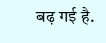बढ़ गई है.